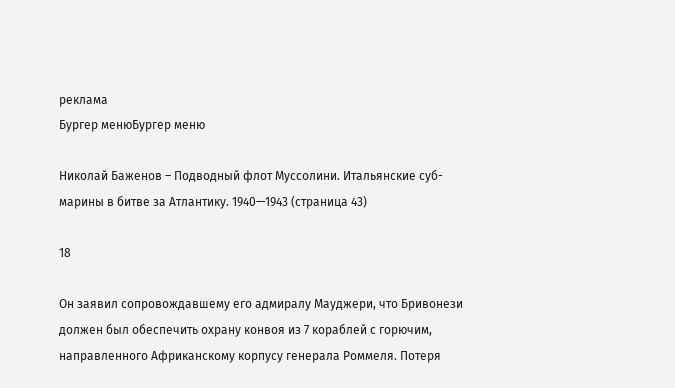реклама
Бургер менюБургер меню

Николай Баженов – Подводный флот Муссолини. Итальянские суб- марины в битве за Атлантику. 1940—1943 (страница 43)

18

Он заявил сопровождавшему его адмиралу Мауджери, что Бривонези должен был обеспечить охрану конвоя из 7 кораблей с горючим, направленного Африканскому корпусу генерала Роммеля. Потеря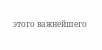этого важнейшего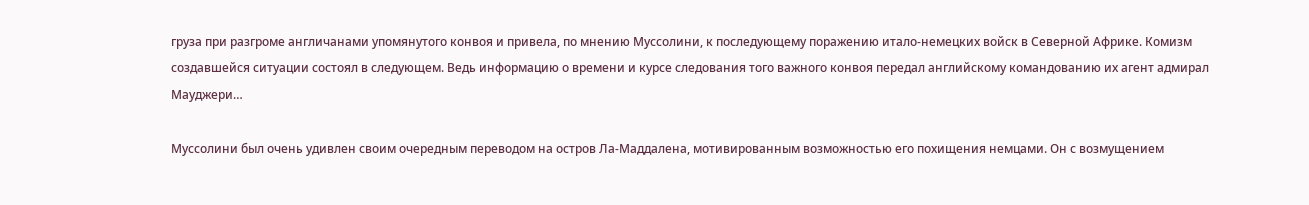груза при разгроме англичанами упомянутого конвоя и привела, по мнению Муссолини, к последующему поражению итало-немецких войск в Северной Африке. Комизм создавшейся ситуации состоял в следующем. Ведь информацию о времени и курсе следования того важного конвоя передал английскому командованию их агент адмирал Мауджери…

Муссолини был очень удивлен своим очередным переводом на остров Ла-Маддалена, мотивированным возможностью его похищения немцами. Он с возмущением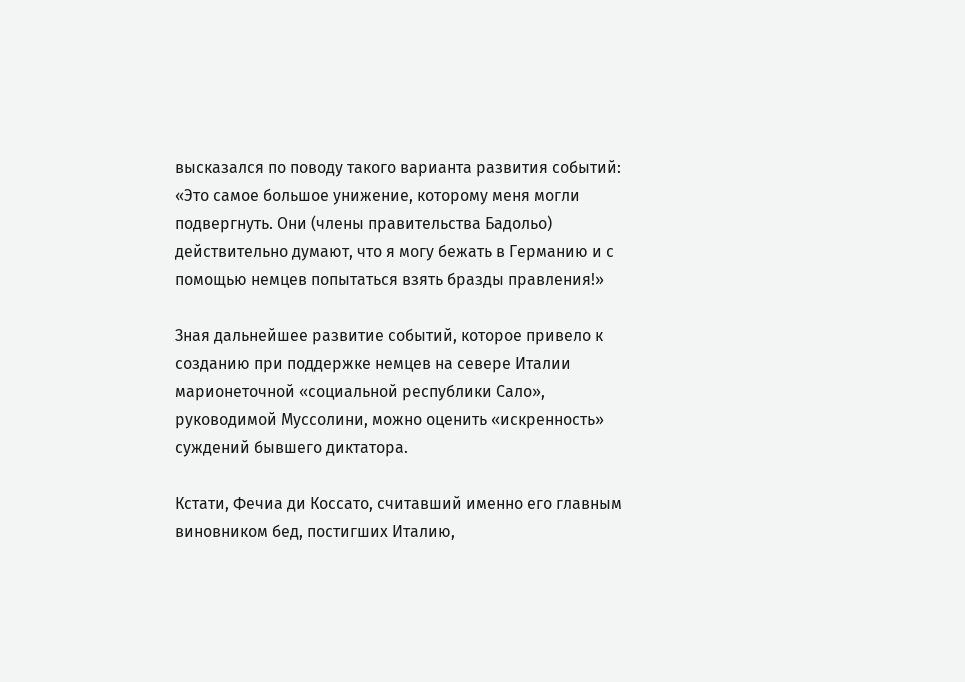высказался по поводу такого варианта развития событий: «Это самое большое унижение, которому меня могли подвергнуть. Они (члены правительства Бадольо) действительно думают, что я могу бежать в Германию и с помощью немцев попытаться взять бразды правления!»

Зная дальнейшее развитие событий, которое привело к созданию при поддержке немцев на севере Италии марионеточной «социальной республики Сало», руководимой Муссолини, можно оценить «искренность» суждений бывшего диктатора.

Кстати, Фечиа ди Коссато, считавший именно его главным виновником бед, постигших Италию,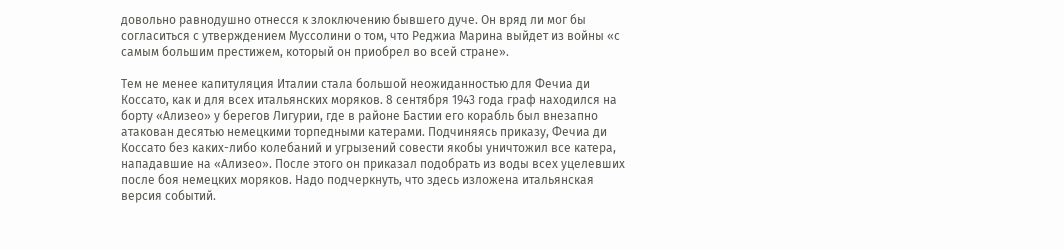довольно равнодушно отнесся к злоключению бывшего дуче. Он вряд ли мог бы согласиться с утверждением Муссолини о том, что Реджиа Марина выйдет из войны «с самым большим престижем, который он приобрел во всей стране».

Тем не менее капитуляция Италии стала большой неожиданностью для Фечиа ди Коссато, как и для всех итальянских моряков. 8 сентября 1943 года граф находился на борту «Ализео» у берегов Лигурии, где в районе Бастии его корабль был внезапно атакован десятью немецкими торпедными катерами. Подчиняясь приказу, Фечиа ди Коссато без каких-либо колебаний и угрызений совести якобы уничтожил все катера, нападавшие на «Ализео». После этого он приказал подобрать из воды всех уцелевших после боя немецких моряков. Надо подчеркнуть, что здесь изложена итальянская версия событий.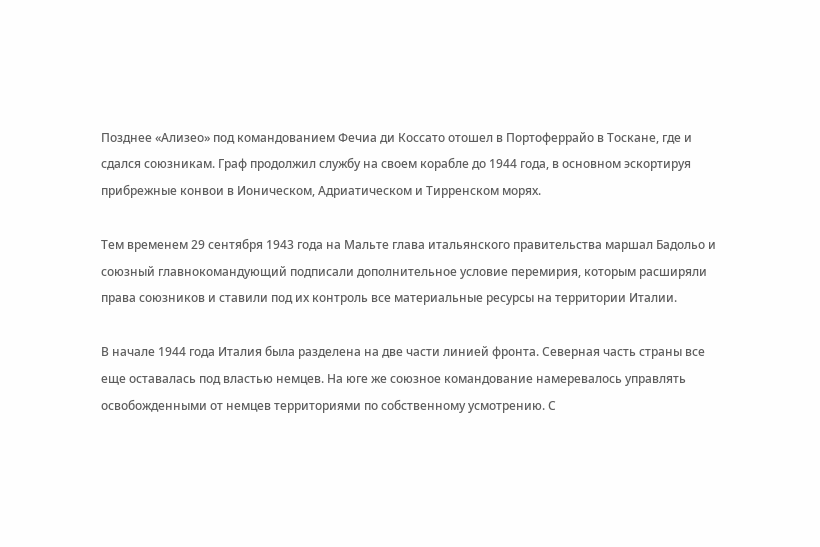Позднее «Ализео» под командованием Фечиа ди Коссато отошел в Портоферрайо в Тоскане, где и сдался союзникам. Граф продолжил службу на своем корабле до 1944 года, в основном эскортируя прибрежные конвои в Ионическом, Адриатическом и Тирренском морях.

Тем временем 29 сентября 1943 года на Мальте глава итальянского правительства маршал Бадольо и союзный главнокомандующий подписали дополнительное условие перемирия, которым расширяли права союзников и ставили под их контроль все материальные ресурсы на территории Италии.

В начале 1944 года Италия была разделена на две части линией фронта. Северная часть страны все еще оставалась под властью немцев. На юге же союзное командование намеревалось управлять освобожденными от немцев территориями по собственному усмотрению. С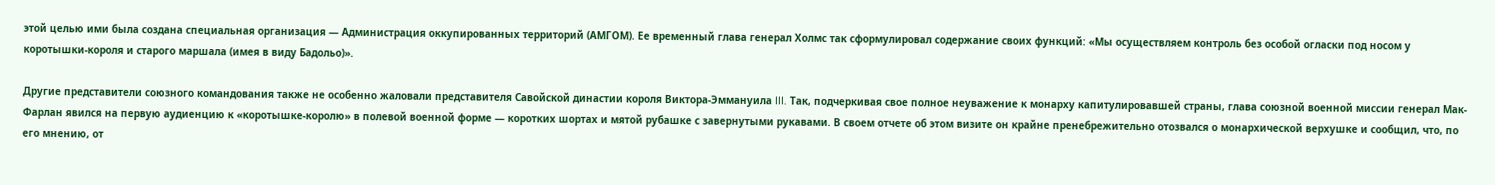этой целью ими была создана специальная организация — Администрация оккупированных территорий (АМГОМ). Ее временный глава генерал Холмс так сформулировал содержание своих функций: «Мы осуществляем контроль без особой огласки под носом у коротышки-короля и старого маршала (имея в виду Бадольо)».

Другие представители союзного командования также не особенно жаловали представителя Савойской династии короля Виктора-Эммануила III. Так, подчеркивая свое полное неуважение к монарху капитулировавшей страны, глава союзной военной миссии генерал Мак-Фарлан явился на первую аудиенцию к «коротышке-королю» в полевой военной форме — коротких шортах и мятой рубашке с завернутыми рукавами. В своем отчете об этом визите он крайне пренебрежительно отозвался о монархической верхушке и сообщил, что, по его мнению, от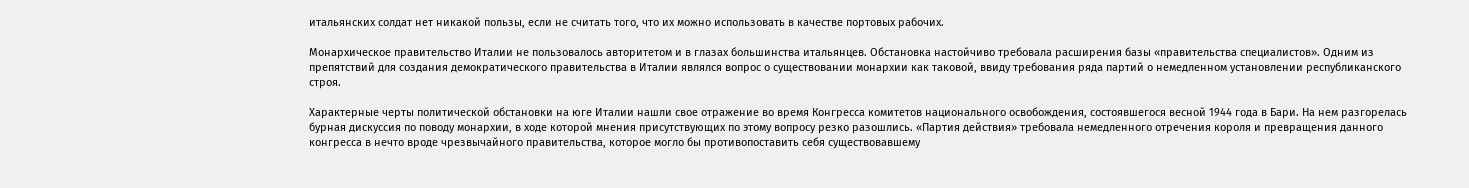итальянских солдат нет никакой пользы, если не считать того, что их можно использовать в качестве портовых рабочих.

Монархическое правительство Италии не пользовалось авторитетом и в глазах большинства итальянцев. Обстановка настойчиво требовала расширения базы «правительства специалистов». Одним из препятствий для создания демократического правительства в Италии являлся вопрос о существовании монархии как таковой, ввиду требования ряда партий о немедленном установлении республиканского строя.

Характерные черты политической обстановки на юге Италии нашли свое отражение во время Конгресса комитетов национального освобождения, состоявшегося весной 1944 года в Бари. На нем разгорелась бурная дискуссия по поводу монархии, в ходе которой мнения присутствующих по этому вопросу резко разошлись. «Партия действия» требовала немедленного отречения короля и превращения данного конгресса в нечто вроде чрезвычайного правительства, которое могло бы противопоставить себя существовавшему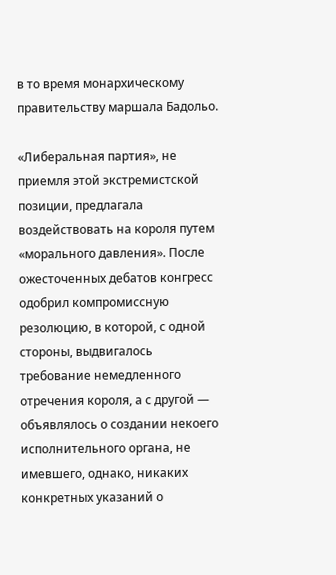в то время монархическому правительству маршала Бадольо.

«Либеральная партия», не приемля этой экстремистской позиции, предлагала воздействовать на короля путем «морального давления». После ожесточенных дебатов конгресс одобрил компромиссную резолюцию, в которой, с одной стороны, выдвигалось требование немедленного отречения короля, а с другой — объявлялось о создании некоего исполнительного органа, не имевшего, однако, никаких конкретных указаний о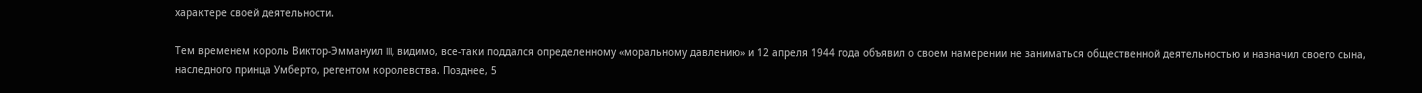характере своей деятельности.

Тем временем король Виктор-Эммануил III, видимо, все-таки поддался определенному «моральному давлению» и 12 апреля 1944 года объявил о своем намерении не заниматься общественной деятельностью и назначил своего сына, наследного принца Умберто, регентом королевства. Позднее, 5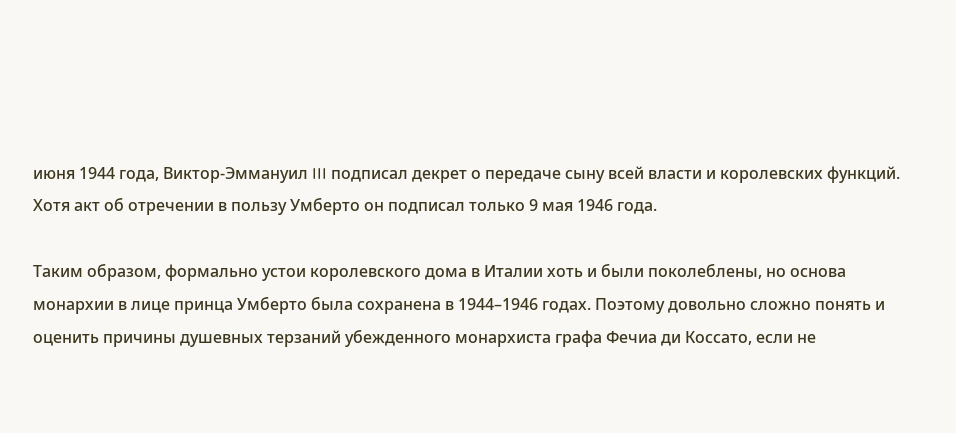июня 1944 года, Виктор-Эммануил III подписал декрет о передаче сыну всей власти и королевских функций. Хотя акт об отречении в пользу Умберто он подписал только 9 мая 1946 года.

Таким образом, формально устои королевского дома в Италии хоть и были поколеблены, но основа монархии в лице принца Умберто была сохранена в 1944–1946 годах. Поэтому довольно сложно понять и оценить причины душевных терзаний убежденного монархиста графа Фечиа ди Коссато, если не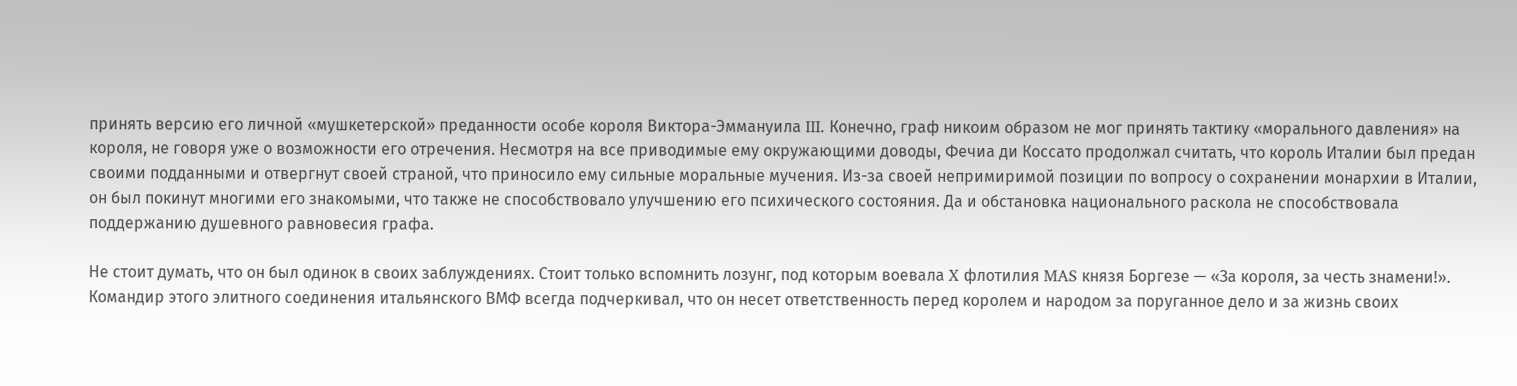принять версию его личной «мушкетерской» преданности особе короля Виктора-Эммануила III. Конечно, граф никоим образом не мог принять тактику «морального давления» на короля, не говоря уже о возможности его отречения. Несмотря на все приводимые ему окружающими доводы, Фечиа ди Коссато продолжал считать, что король Италии был предан своими подданными и отвергнут своей страной, что приносило ему сильные моральные мучения. Из-за своей непримиримой позиции по вопросу о сохранении монархии в Италии, он был покинут многими его знакомыми, что также не способствовало улучшению его психического состояния. Да и обстановка национального раскола не способствовала поддержанию душевного равновесия графа.

Не стоит думать, что он был одинок в своих заблуждениях. Стоит только вспомнить лозунг, под которым воевала X флотилия MAS князя Боргезе — «За короля, за честь знамени!». Командир этого элитного соединения итальянского ВМФ всегда подчеркивал, что он несет ответственность перед королем и народом за поруганное дело и за жизнь своих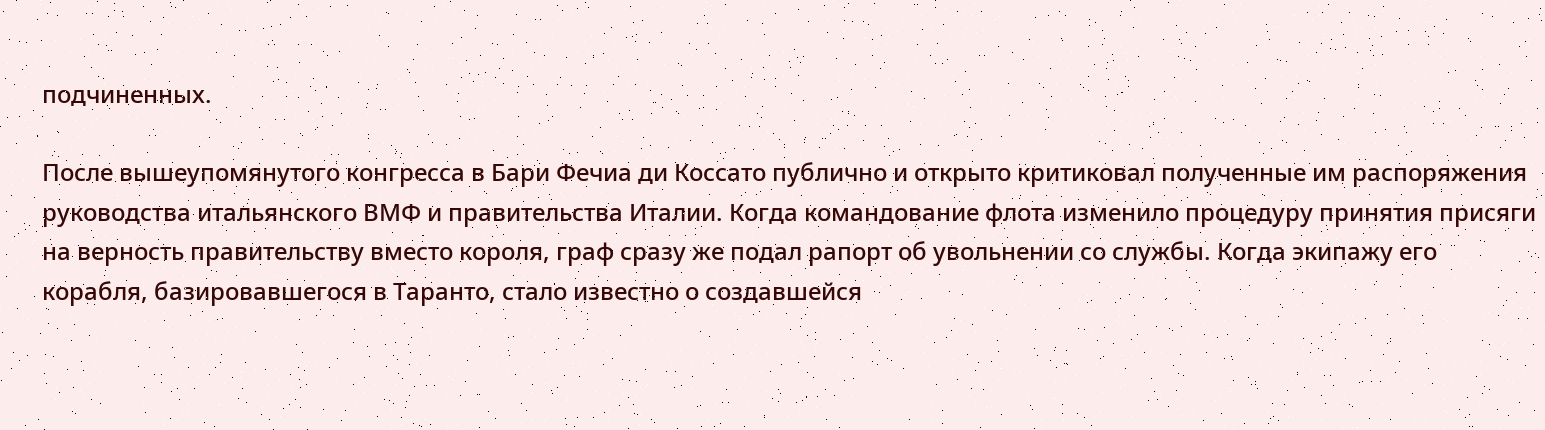подчиненных.

После вышеупомянутого конгресса в Бари Фечиа ди Коссато публично и открыто критиковал полученные им распоряжения руководства итальянского ВМФ и правительства Италии. Когда командование флота изменило процедуру принятия присяги на верность правительству вместо короля, граф сразу же подал рапорт об увольнении со службы. Когда экипажу его корабля, базировавшегося в Таранто, стало известно о создавшейся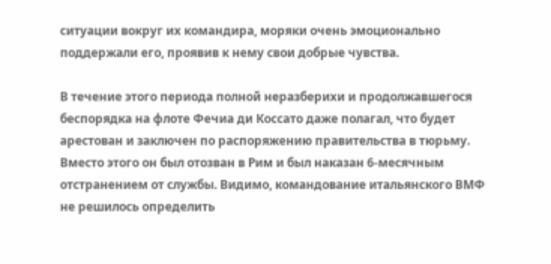ситуации вокруг их командира, моряки очень эмоционально поддержали его, проявив к нему свои добрые чувства.

В течение этого периода полной неразберихи и продолжавшегося беспорядка на флоте Фечиа ди Коссато даже полагал, что будет арестован и заключен по распоряжению правительства в тюрьму. Вместо этого он был отозван в Рим и был наказан 6-месячным отстранением от службы. Видимо, командование итальянского ВМФ не решилось определить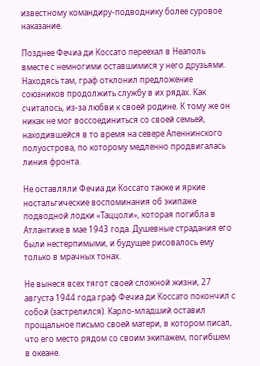известному командиру-подводнику более суровое наказание.

Позднее Фечиа ди Коссато переехал в Неаполь вместе с немногими оставшимися у него друзьями. Находясь там, граф отклонил предложение союзников продолжить службу в их рядах. Как считалось, из-за любви к своей родине. К тому же он никак не мог воссоединиться со своей семьей, находившейся в то время на севере Апеннинского полуострова, по которому медленно продвигалась линия фронта.

Не оставляли Фечиа ди Коссато также и яркие ностальгические воспоминания об экипаже подводной лодки «Таццоли», которая погибла в Атлантике в мае 1943 года. Душевные страдания его были нестерпимыми, и будущее рисовалось ему только в мрачных тонах.

Не вынеся всех тягот своей сложной жизни, 27 августа 1944 года граф Фечиа ди Коссато покончил с собой (застрелился). Карло-младший оставил прощальное письмо своей матери, в котором писал, что его место рядом со своим экипажем, погибшем в океане.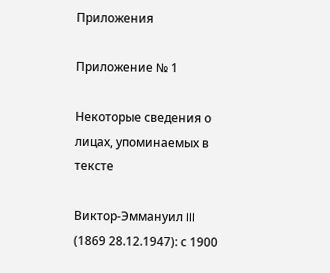Приложения

Приложение № 1

Некоторые сведения о лицах, упоминаемых в тексте

Виктор-Эммануил III (1869 28.12.1947): с 1900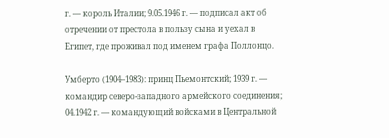г. — король Италии; 9.05.1946 г. — подписал акт об отречении от престола в пользу сына и уехал в Египет, где проживал под именем графа Поллонцо.

Умберто (1904–1983): принц Пьемонтский; 1939 г. — командир северо-западного армейского соединения; 04.1942 г. — командующий войсками в Центральной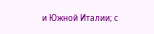и Южной Италии; с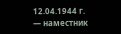12.04.1944 г. — наместник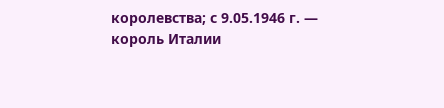королевства; с 9.05.1946 г. — король Италии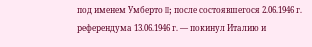под именем Умберто II; после состоявшегося 2.06.1946 г. референдума 13.06.1946 г. — покинул Италию и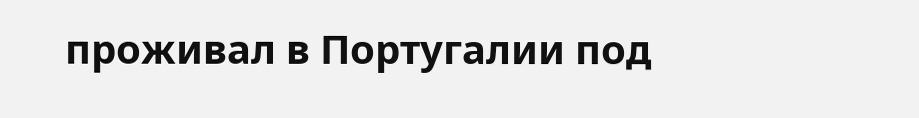проживал в Португалии под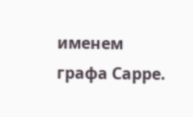именем графа Сарре.